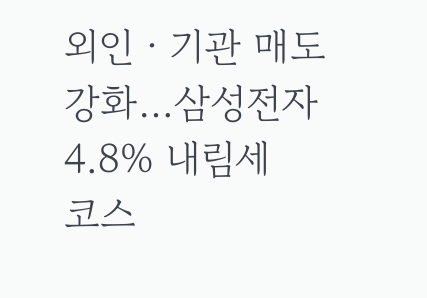외인ㆍ기관 매도강화…삼성전자 4.8% 내림세
코스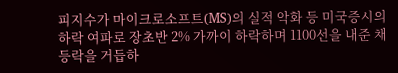피지수가 마이크로소프트(MS)의 실적 악화 등 미국증시의 하락 여파로 장초반 2% 가까이 하락하며 1100선을 내준 채 등락을 거듭하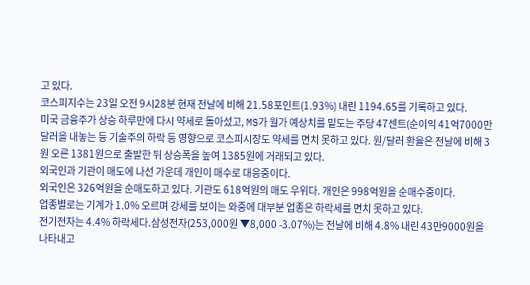고 있다.
코스피지수는 23일 오전 9시28분 현재 전날에 비해 21.58포인트(1.93%) 내린 1194.65를 기록하고 있다.
미국 금융주가 상승 하루만에 다시 약세로 돌아섰고, MS가 월가 예상치를 밑도는 주당 47센트(순이익 41억7000만달러을 내놓는 등 기술주의 하락 등 영향으로 코스피시장도 약세를 면치 못하고 있다. 원/달러 환율은 전날에 비해 3원 오른 1381원으로 출발한 뒤 상승폭을 높여 1385원에 거래되고 있다.
외국인과 기관이 매도에 나선 가운데 개인이 매수로 대응중이다.
외국인은 326억원을 순매도하고 있다. 기관도 618억원의 매도 우위다. 개인은 998억원을 순매수중이다.
업종별로는 기계가 1.0% 오르며 강세를 보이는 와중에 대부분 업종은 하락세를 면치 못하고 있다.
전기전자는 4.4% 하락세다.삼성전자(253,000원 ▼8,000 -3.07%)는 전날에 비해 4.8% 내린 43만9000원을 나타내고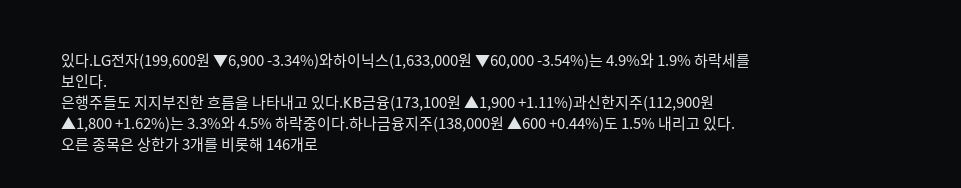있다.LG전자(199,600원 ▼6,900 -3.34%)와하이닉스(1,633,000원 ▼60,000 -3.54%)는 4.9%와 1.9% 하락세를 보인다.
은행주들도 지지부진한 흐름을 나타내고 있다.KB금융(173,100원 ▲1,900 +1.11%)과신한지주(112,900원 ▲1,800 +1.62%)는 3.3%와 4.5% 하락중이다.하나금융지주(138,000원 ▲600 +0.44%)도 1.5% 내리고 있다.
오른 종목은 상한가 3개를 비롯해 146개로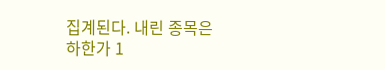집계된다. 내린 종목은 하한가 1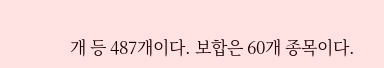개 등 487개이다. 보합은 60개 종목이다.